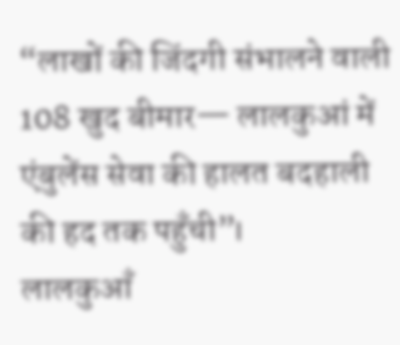“लाखों की जिंदगी संभालने वाली 108 खुद बीमार— लालकुआं में एंबुलेंस सेवा की हालत बदहाली की हद तक पहुँची”।
लालकुआँ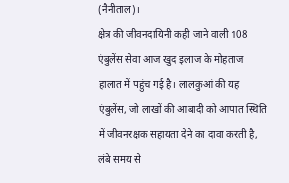(नैनीताल)।
क्षेत्र की जीवनदायिनी कही जाने वाली 108 एंबुलेंस सेवा आज खुद इलाज के मोहताज हालात में पहुंच गई है। लालकुआं की यह एंबुलेंस, जो लाखों की आबादी को आपात स्थिति में जीवनरक्षक सहायता देने का दावा करती है, लंबे समय से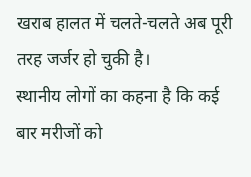खराब हालत में चलते-चलते अब पूरी तरह जर्जर हो चुकी है।
स्थानीय लोगों का कहना है कि कई बार मरीजों को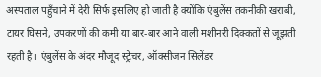अस्पताल पहुँचाने में देरी सिर्फ इसलिए हो जाती है क्योंकि एंबुलेंस तकनीकी खराबी, टायर घिसने, उपकरणों की कमी या बार-बार आने वाली मशीनरी दिक्कतों से जूझती रहती है। एंबुलेंस के अंदर मौजूद स्ट्रेचर, ऑक्सीजन सिलेंडर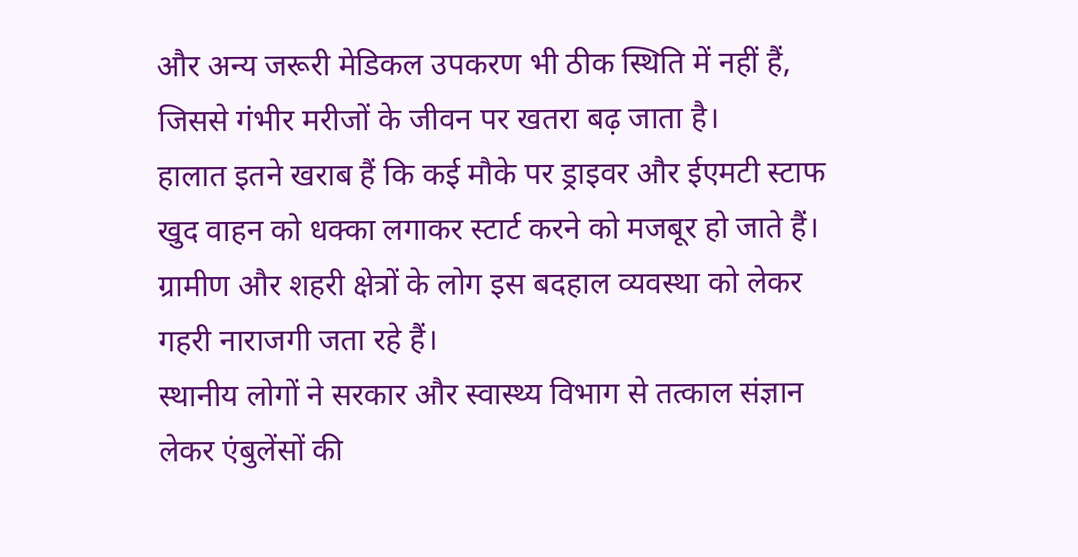और अन्य जरूरी मेडिकल उपकरण भी ठीक स्थिति में नहीं हैं, जिससे गंभीर मरीजों के जीवन पर खतरा बढ़ जाता है।
हालात इतने खराब हैं कि कई मौके पर ड्राइवर और ईएमटी स्टाफ खुद वाहन को धक्का लगाकर स्टार्ट करने को मजबूर हो जाते हैं। ग्रामीण और शहरी क्षेत्रों के लोग इस बदहाल व्यवस्था को लेकर गहरी नाराजगी जता रहे हैं।
स्थानीय लोगों ने सरकार और स्वास्थ्य विभाग से तत्काल संज्ञान लेकर एंबुलेंसों की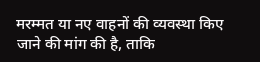मरम्मत या नए वाहनों की व्यवस्था किए जाने की मांग की है, ताकि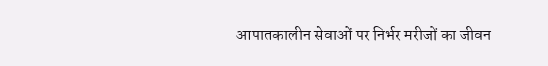आपातकालीन सेवाओं पर निर्भर मरीजों का जीवन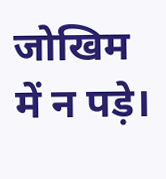जोखिम में न पड़े।